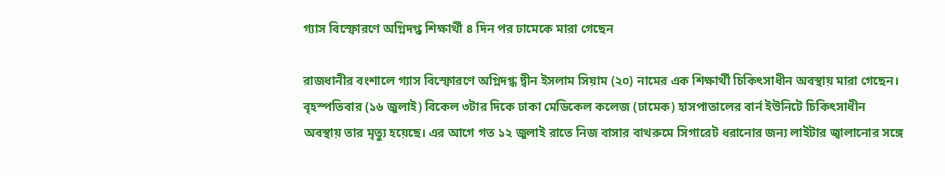গ্যাস বিস্ফোরণে অগ্নিদগ্ধ শিক্ষার্থী ৪ দিন পর ঢামেকে মারা গেছেন

রাজধানীর বংশালে গ্যাস বিস্ফোরণে অগ্নিদগ্ধ দ্বীন ইসলাম সিয়াম (২০) নামের এক শিক্ষার্থী চিকিৎসাধীন অবস্থায় মারা গেছেন। বৃহস্পতিবার (১৬ জুলাই) বিকেল ৩টার দিকে ঢাকা মেডিকেল কলেজ (ঢামেক) হাসপাতালের বার্ন ইউনিটে চিকিৎসাধীন অবস্থায় তার মৃত্যু হয়েছে। এর আগে গত ১২ জুলাই রাতে নিজ বাসার বাথরুমে সিগারেট ধরানোর জন্য লাইটার জ্বালানোর সঙ্গে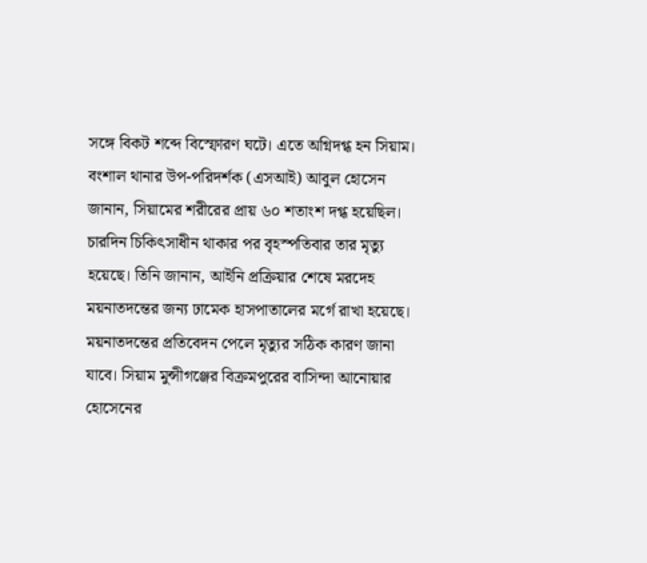সঙ্গে বিকট শব্দে বিস্ফোরণ ঘটে। এতে অগ্নিদগ্ধ হন সিয়াম। বংশাল থানার উপ-পরিদর্শক (এসআই) আবুল হোসেন জানান, সিয়ামের শরীরের প্রায় ৬০ শতাংশ দগ্ধ হয়েছিল। চারদিন চিকিৎসাধীন থাকার পর বৃহস্পতিবার তার মৃত্যু হয়েছে। তিনি জানান, আইনি প্রক্রিয়ার শেষে মরদেহ ময়নাতদন্তের জন্য ঢামেক হাসপাতালের মর্গে রাখা হয়েছে। ময়নাতদন্তের প্রতিবেদন পেলে মৃত্যুর সঠিক কারণ জানা যাবে। সিয়াম মুন্সীগঞ্জের বিক্রমপুরের বাসিন্দা আনোয়ার হোসেনের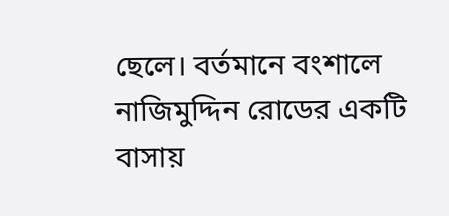ছেলে। বর্তমানে বংশালে নাজিমুদ্দিন রোডের একটি বাসায়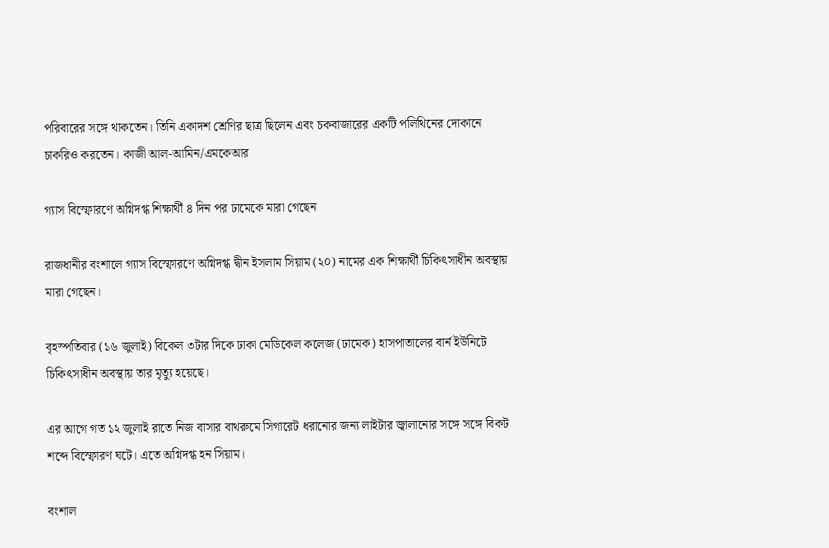পরিবারের সঙ্গে থাকতেন। তিনি একাদশ শ্রেণির ছাত্র ছিলেন এবং চকবাজারের একটি পলিথিনের দোকানে চাকরিও করতেন। কাজী আল-আমিন/এমকেআর

গ্যাস বিস্ফোরণে অগ্নিদগ্ধ শিক্ষার্থী ৪ দিন পর ঢামেকে মারা গেছেন

রাজধানীর বংশালে গ্যাস বিস্ফোরণে অগ্নিদগ্ধ দ্বীন ইসলাম সিয়াম (২০) নামের এক শিক্ষার্থী চিকিৎসাধীন অবস্থায় মারা গেছেন।

বৃহস্পতিবার (১৬ জুলাই) বিকেল ৩টার দিকে ঢাকা মেডিকেল কলেজ (ঢামেক) হাসপাতালের বার্ন ইউনিটে চিকিৎসাধীন অবস্থায় তার মৃত্যু হয়েছে।

এর আগে গত ১২ জুলাই রাতে নিজ বাসার বাথরুমে সিগারেট ধরানোর জন্য লাইটার জ্বালানোর সঙ্গে সঙ্গে বিকট শব্দে বিস্ফোরণ ঘটে। এতে অগ্নিদগ্ধ হন সিয়াম।

বংশাল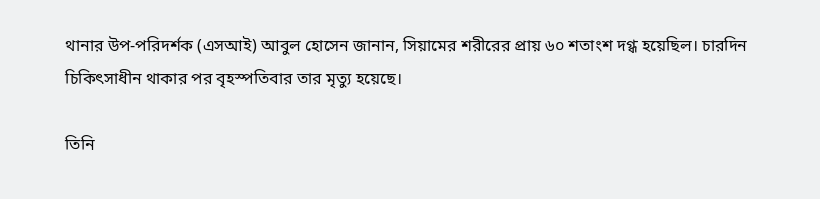থানার উপ-পরিদর্শক (এসআই) আবুল হোসেন জানান, সিয়ামের শরীরের প্রায় ৬০ শতাংশ দগ্ধ হয়েছিল। চারদিন চিকিৎসাধীন থাকার পর বৃহস্পতিবার তার মৃত্যু হয়েছে।

তিনি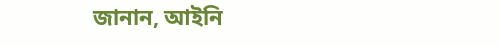জানান, আইনি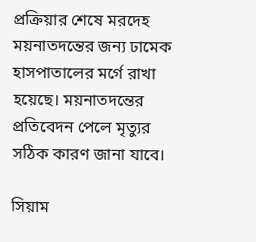প্রক্রিয়ার শেষে মরদেহ ময়নাতদন্তের জন্য ঢামেক হাসপাতালের মর্গে রাখা হয়েছে। ময়নাতদন্তের প্রতিবেদন পেলে মৃত্যুর সঠিক কারণ জানা যাবে।

সিয়াম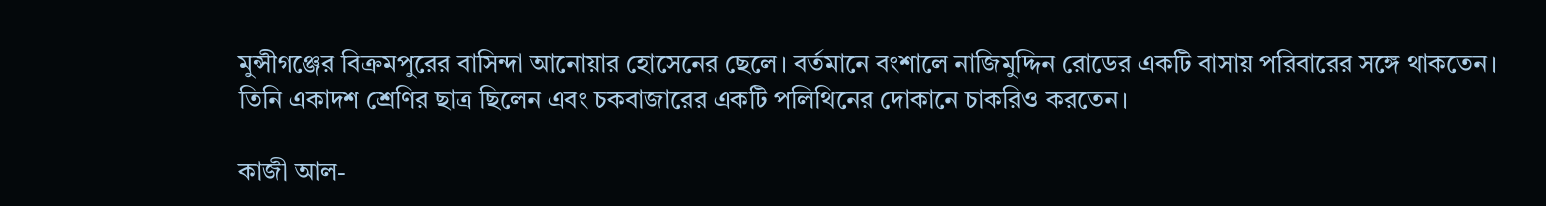মুন্সীগঞ্জের বিক্রমপুরের বাসিন্দা আনোয়ার হোসেনের ছেলে। বর্তমানে বংশালে নাজিমুদ্দিন রোডের একটি বাসায় পরিবারের সঙ্গে থাকতেন। তিনি একাদশ শ্রেণির ছাত্র ছিলেন এবং চকবাজারের একটি পলিথিনের দোকানে চাকরিও করতেন।

কাজী আল-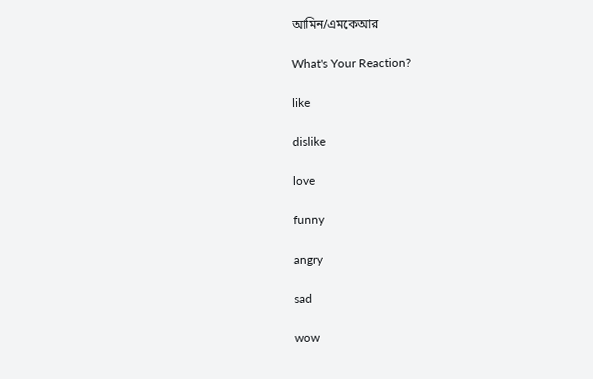আমিন/এমকেআর

What's Your Reaction?

like

dislike

love

funny

angry

sad

wow